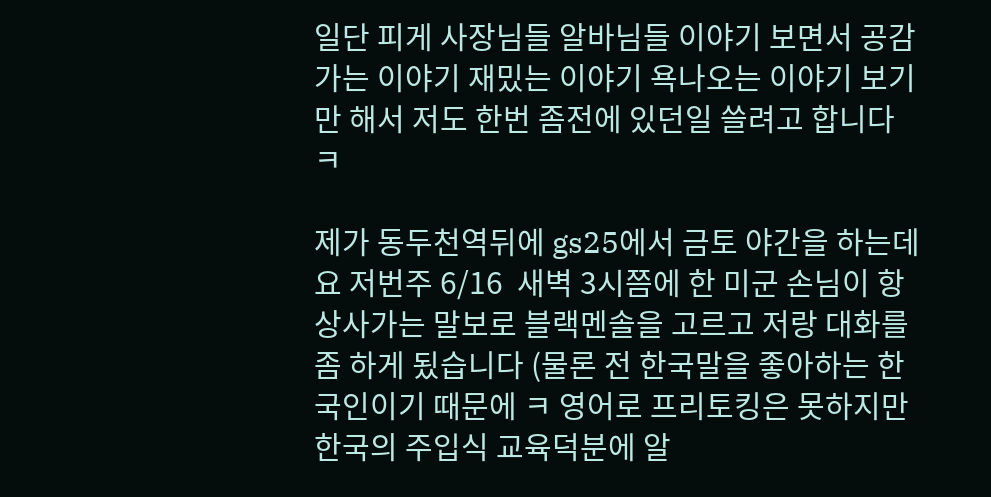일단 피게 사장님들 알바님들 이야기 보면서 공감가는 이야기 재밌는 이야기 욕나오는 이야기 보기만 해서 저도 한번 좀전에 있던일 쓸려고 합니다ㅋ

제가 동두천역뒤에 gs25에서 금토 야간을 하는데요 저번주 6/16  새벽 3시쯤에 한 미군 손님이 항상사가는 말보로 블랙멘솔을 고르고 저랑 대화를 좀 하게 됬습니다 (물론 전 한국말을 좋아하는 한국인이기 때문에 ㅋ 영어로 프리토킹은 못하지만 한국의 주입식 교육덕분에 알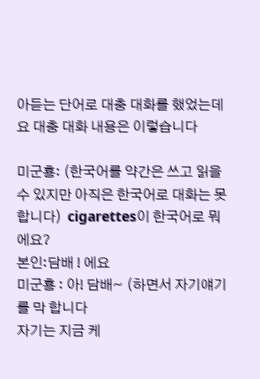아듣는 단어로 대충 대화를 했었는데요 대충 대화 내용은 이렇습니다

미군횽: (한국어를 약간은 쓰고 읽을수 있지만 아직은 한국어로 대화는 못합니다)  cigarettes이 한국어로 뭐에요?
본인:담배 ! 에요
미군횽 : 아! 담배~ (하면서 자기얘기를 막 합니다
자기는 지금 케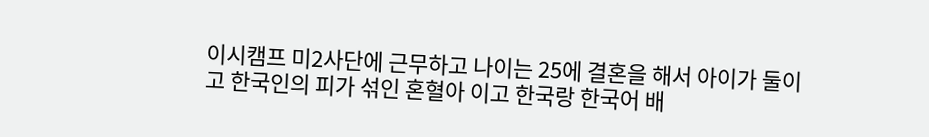이시캠프 미2사단에 근무하고 나이는 25에 결혼을 해서 아이가 둘이고 한국인의 피가 섞인 혼혈아 이고 한국랑 한국어 배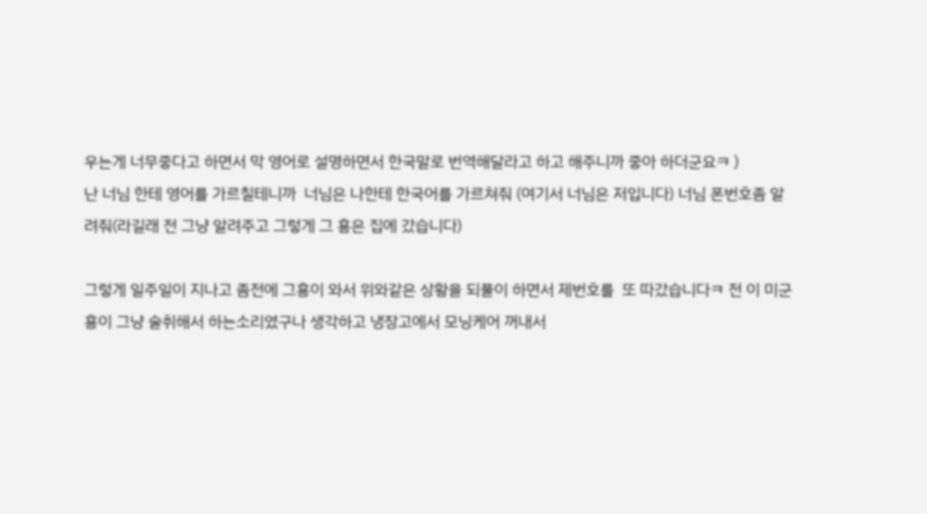우는게 너무좋다고 하면서 막 영어로 설명하면서 한국말로 번역해달라고 하고 해주니까 좋아 하더군요ㅋ )
난 너님 한테 영어를 가르칠테니까  너님은 나한테 한국어를 가르쳐줘 (여기서 너님은 저입니다) 너님 폰번호좀 알려줘(라길래 전 그냥 알려주고 그렇게 그 횽은 집에 갔습니다)

그렇게 일주일이 지나고 좀전에 그횽이 와서 위와같은 상황을 되풀이 하면서 제번호를  또 따갔습니다ㅋ 전 이 미군횽이 그냥 술취해서 하는소리였구나 생각하고 냉장고에서 모닝케어 꺼내서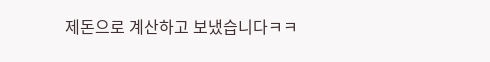제돈으로 계산하고 보냈습니다ㅋㅋ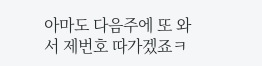아마도 다음주에 또 와서 제번호 따가겠죠ㅋ